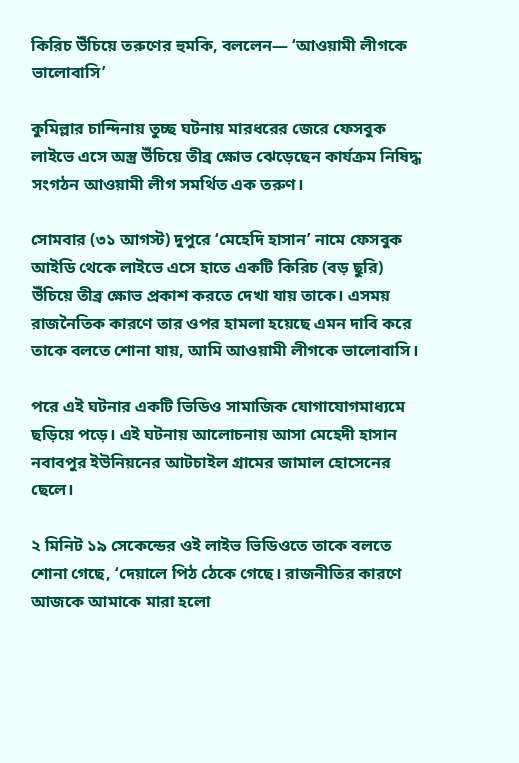কিরিচ উঁচিয়ে তরুণের হুমকি, বললেন— ‘আওয়ামী লীগকে ভালোবাসি’

কুমিল্লার চান্দিনায় তুচ্ছ ঘটনায় মারধরের জেরে ফেসবুক লাইভে এসে অস্ত্র উঁচিয়ে তীব্র ক্ষোভ ঝেড়েছেন কার্যক্রম নিষিদ্ধ সংগঠন আওয়ামী লীগ সমর্থিত এক তরুণ।

সোমবার (৩১ আগস্ট) দুপুরে ‘মেহেদি হাসান’ নামে ফেসবুক আইডি থেকে লাইভে এসে হাতে একটি কিরিচ (বড় ছুরি) উঁচিয়ে তীব্র ক্ষোভ প্রকাশ করতে দেখা যায় তাকে। এসময় রাজনৈতিক কারণে তার ওপর হামলা হয়েছে এমন দাবি করে তাকে বলতে শোনা যায়, আমি আওয়ামী লীগকে ভালোবাসি।

পরে এই ঘটনার একটি ভিডিও সামাজিক যোগাযোগমাধ্যমে ছড়িয়ে পড়ে। এই ঘটনায় আলোচনায় আসা মেহেদী হাসান নবাবপুর ইউনিয়নের আটচাইল গ্রামের জামাল হোসেনের ছেলে।

২ মিনিট ১৯ সেকেন্ডের ওই লাইভ ভিডিওতে তাকে বলতে শোনা গেছে, ‘দেয়ালে পিঠ ঠেকে গেছে। রাজনীতির কারণে আজকে আমাকে মারা হলো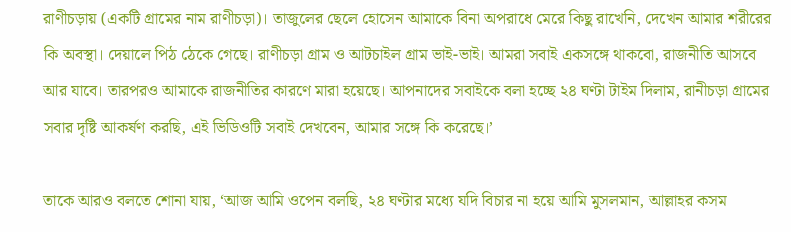রাণীচড়ায় (একটি গ্রামের নাম রাণীচড়া)। তাজুলের ছেলে হোসেন আমাকে বিনা অপরাধে মেরে কিছু রাখেনি, দেখেন আমার শরীরের কি অবস্থা। দেয়ালে পিঠ ঠেকে গেছে। রাণীচড়া গ্রাম ও আটচাইল গ্রাম ভাই-ভাই। আমরা সবাই একসঙ্গে থাকবো, রাজনীতি আসবে আর যাবে। তারপরও আমাকে রাজনীতির কারণে মারা হয়েছে। আপনাদের সবাইকে বলা হচ্ছে ২৪ ঘণ্টা টাইম দিলাম, রানীচড়া গ্রামের সবার দৃষ্টি আকর্ষণ করছি, এই ভিডিওটি সবাই দেখবেন, আমার সঙ্গে কি করেছে।’

তাকে আরও বলতে শোনা যায়, ‘আজ আমি ওপেন বলছি, ২৪ ঘণ্টার মধ্যে যদি বিচার না হয়ে আমি মুসলমান, আল্লাহর কসম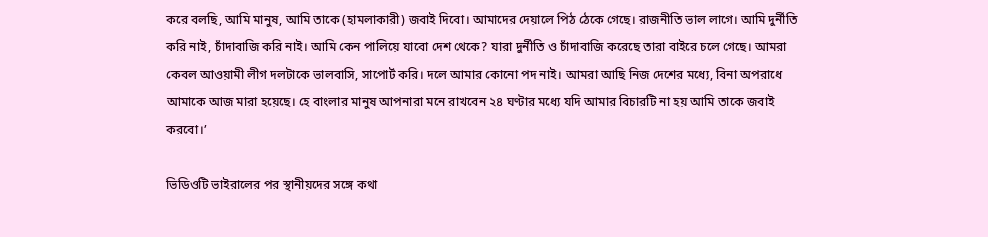করে বলছি, আমি মানুষ, আমি তাকে (হামলাকারী) জবাই দিবো। আমাদের দেয়ালে পিঠ ঠেকে গেছে। রাজনীতি ভাল লাগে। আমি দুর্নীতি করি নাই, চাঁদাবাজি করি নাই। আমি কেন পালিয়ে যাবো দেশ থেকে? যারা দুর্নীতি ও চাঁদাবাজি করেছে তারা বাইরে চলে গেছে। আমরা কেবল আওয়ামী লীগ দলটাকে ভালবাসি, সাপোর্ট করি। দলে আমার কোনো পদ নাই। আমরা আছি নিজ দেশের মধ্যে, বিনা অপরাধে আমাকে আজ মারা হয়েছে। হে বাংলার মানুষ আপনারা মনে রাখবেন ২৪ ঘণ্টার মধ্যে যদি আমার বিচারটি না হয় আমি তাকে জবাই করবো।’

ভিডিওটি ভাইরালের পর স্থানীয়দের সঙ্গে কথা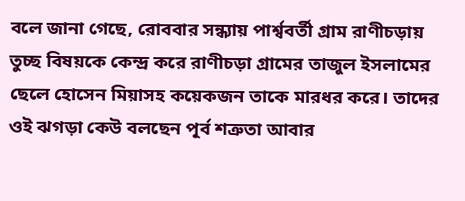বলে জানা গেছে, রোববার সন্ধ্যায় পার্শ্ববর্তী গ্রাম রাণীচড়ায় তুচ্ছ বিষয়কে কেন্দ্র করে রাণীচড়া গ্রামের তাজুল ইসলামের ছেলে হোসেন মিয়াসহ কয়েকজন তাকে মারধর করে। তাদের ওই ঝগড়া কেউ বলছেন পূর্ব শত্রুতা আবার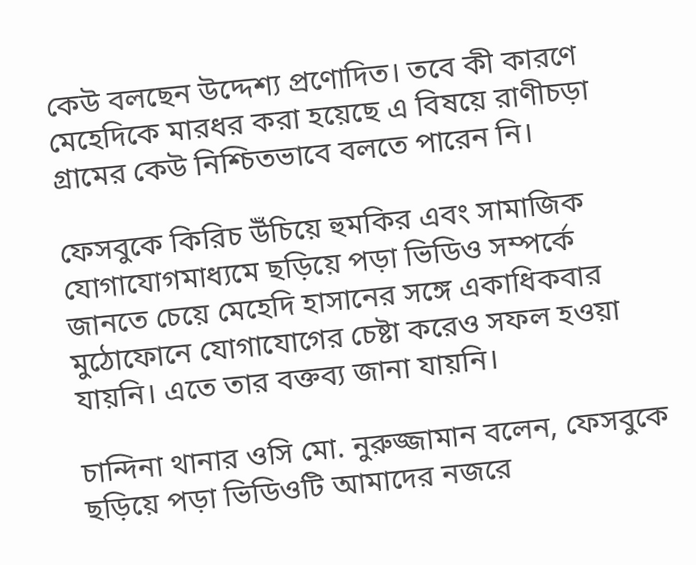কেউ বলছেন উদ্দেশ্য প্রণোদিত। তবে কী কারণে মেহেদিকে মারধর করা হয়েছে এ বিষয়ে রাণীচড়া গ্রামের কেউ নিশ্চিতভাবে বলতে পারেন নি।

ফেসবুকে কিরিচ উঁচিয়ে হুমকির এবং সামাজিক যোগাযোগমাধ্যমে ছড়িয়ে পড়া ভিডিও সম্পর্কে জানতে চেয়ে মেহেদি হাসানের সঙ্গে একাধিকবার মুঠোফোনে যোগাযোগের চেষ্টা করেও সফল হওয়া যায়নি। এতে তার বক্তব্য জানা যায়নি।

চান্দিনা থানার ওসি মো. নুরুজ্জামান বলেন, ফেসবুকে ছড়িয়ে পড়া ভিডিওটি আমাদের নজরে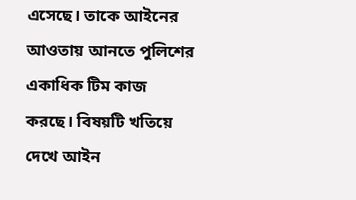এসেছে। তাকে আইনের আওতায় আনতে পুলিশের একাধিক টিম কাজ করছে। বিষয়টি খতিয়ে দেখে আইন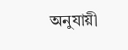অনুযায়ী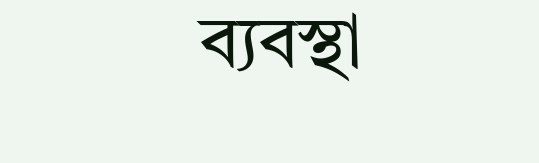ব্যবস্থা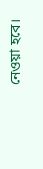নেওয়া হবে।